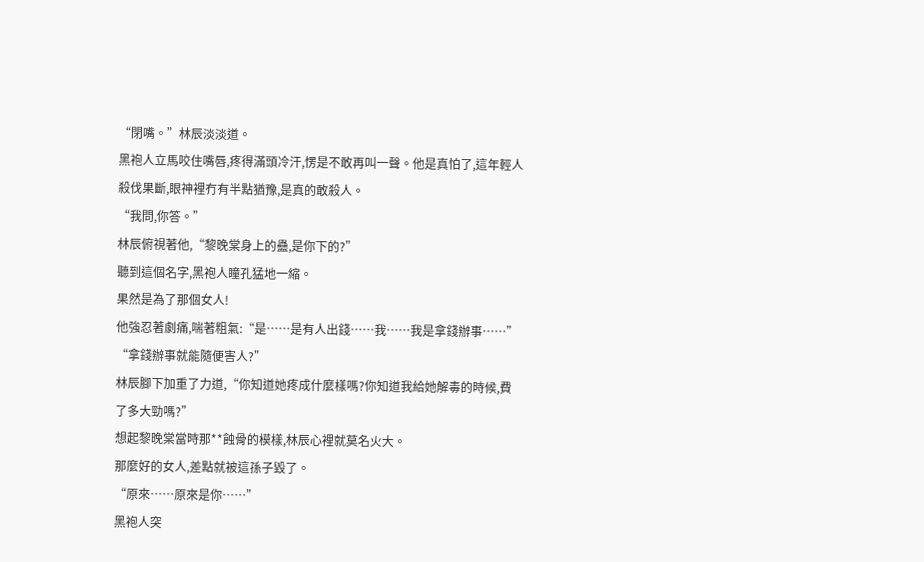“閉嘴。”林辰淡淡道。
黑袍人立馬咬住嘴唇,疼得滿頭冷汗,愣是不敢再叫一聲。他是真怕了,這年輕人殺伐果斷,眼神裡冇有半點猶豫,是真的敢殺人。
“我問,你答。”
林辰俯視著他,“黎晚棠身上的蠱,是你下的?”
聽到這個名字,黑袍人瞳孔猛地一縮。
果然是為了那個女人!
他強忍著劇痛,喘著粗氣:“是……是有人出錢……我……我是拿錢辦事……”
“拿錢辦事就能隨便害人?”
林辰腳下加重了力道,“你知道她疼成什麼樣嗎?你知道我給她解毒的時候,費了多大勁嗎?”
想起黎晚棠當時那**蝕骨的模樣,林辰心裡就莫名火大。
那麼好的女人,差點就被這孫子毀了。
“原來……原來是你……”
黑袍人突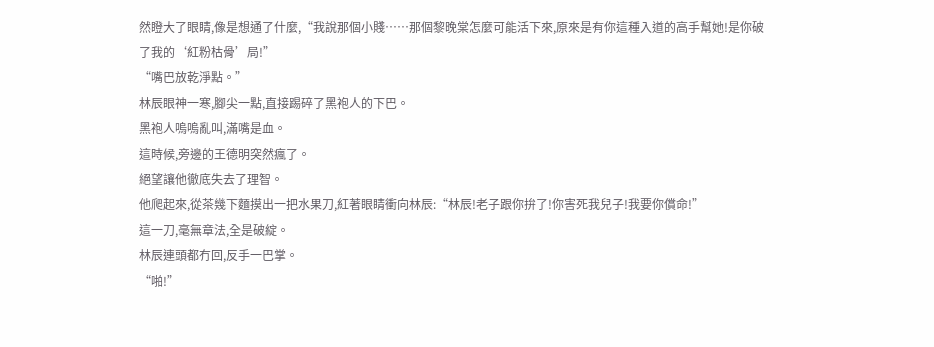然瞪大了眼睛,像是想通了什麼,“我說那個小賤……那個黎晚棠怎麼可能活下來,原來是有你這種入道的高手幫她!是你破了我的‘紅粉枯骨’局!”
“嘴巴放乾淨點。”
林辰眼神一寒,腳尖一點,直接踢碎了黑袍人的下巴。
黑袍人嗚嗚亂叫,滿嘴是血。
這時候,旁邊的王德明突然瘋了。
絕望讓他徹底失去了理智。
他爬起來,從茶幾下麵摸出一把水果刀,紅著眼睛衝向林辰:“林辰!老子跟你拚了!你害死我兒子!我要你償命!”
這一刀,毫無章法,全是破綻。
林辰連頭都冇回,反手一巴掌。
“啪!”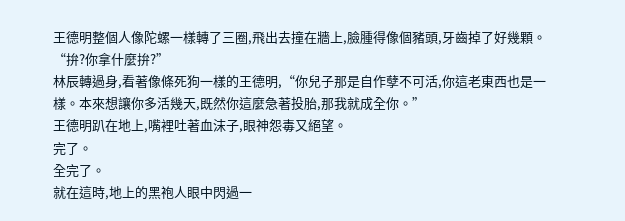王德明整個人像陀螺一樣轉了三圈,飛出去撞在牆上,臉腫得像個豬頭,牙齒掉了好幾顆。
“拚?你拿什麼拚?”
林辰轉過身,看著像條死狗一樣的王德明,“你兒子那是自作孽不可活,你這老東西也是一樣。本來想讓你多活幾天,既然你這麼急著投胎,那我就成全你。”
王德明趴在地上,嘴裡吐著血沫子,眼神怨毒又絕望。
完了。
全完了。
就在這時,地上的黑袍人眼中閃過一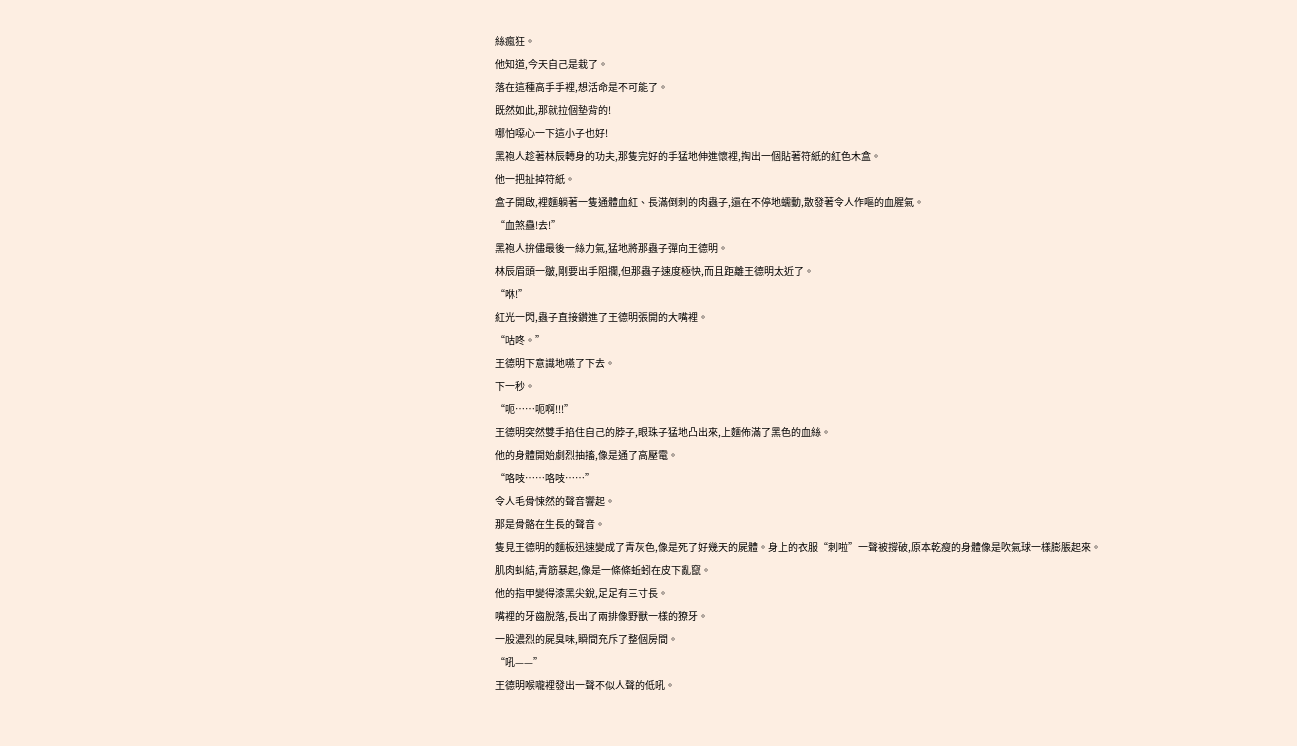絲瘋狂。
他知道,今天自己是栽了。
落在這種高手手裡,想活命是不可能了。
既然如此,那就拉個墊背的!
哪怕噁心一下這小子也好!
黑袍人趁著林辰轉身的功夫,那隻完好的手猛地伸進懷裡,掏出一個貼著符紙的紅色木盒。
他一把扯掉符紙。
盒子開啟,裡麵躺著一隻通體血紅、長滿倒刺的肉蟲子,還在不停地蠕動,散發著令人作嘔的血腥氣。
“血煞蠱!去!”
黑袍人拚儘最後一絲力氣,猛地將那蟲子彈向王德明。
林辰眉頭一皺,剛要出手阻攔,但那蟲子速度極快,而且距離王德明太近了。
“咻!”
紅光一閃,蟲子直接鑽進了王德明張開的大嘴裡。
“咕咚。”
王德明下意識地嚥了下去。
下一秒。
“呃……呃啊!!!”
王德明突然雙手掐住自己的脖子,眼珠子猛地凸出來,上麵佈滿了黑色的血絲。
他的身體開始劇烈抽搐,像是通了高壓電。
“咯吱……咯吱……”
令人毛骨悚然的聲音響起。
那是骨骼在生長的聲音。
隻見王德明的麵板迅速變成了青灰色,像是死了好幾天的屍體。身上的衣服“刺啦”一聲被撐破,原本乾瘦的身體像是吹氣球一樣膨脹起來。
肌肉虯結,青筋暴起,像是一條條蚯蚓在皮下亂竄。
他的指甲變得漆黑尖銳,足足有三寸長。
嘴裡的牙齒脫落,長出了兩排像野獸一樣的獠牙。
一股濃烈的屍臭味,瞬間充斥了整個房間。
“吼——”
王德明喉嚨裡發出一聲不似人聲的低吼。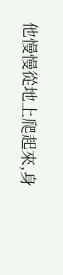他慢慢從地上爬起來,身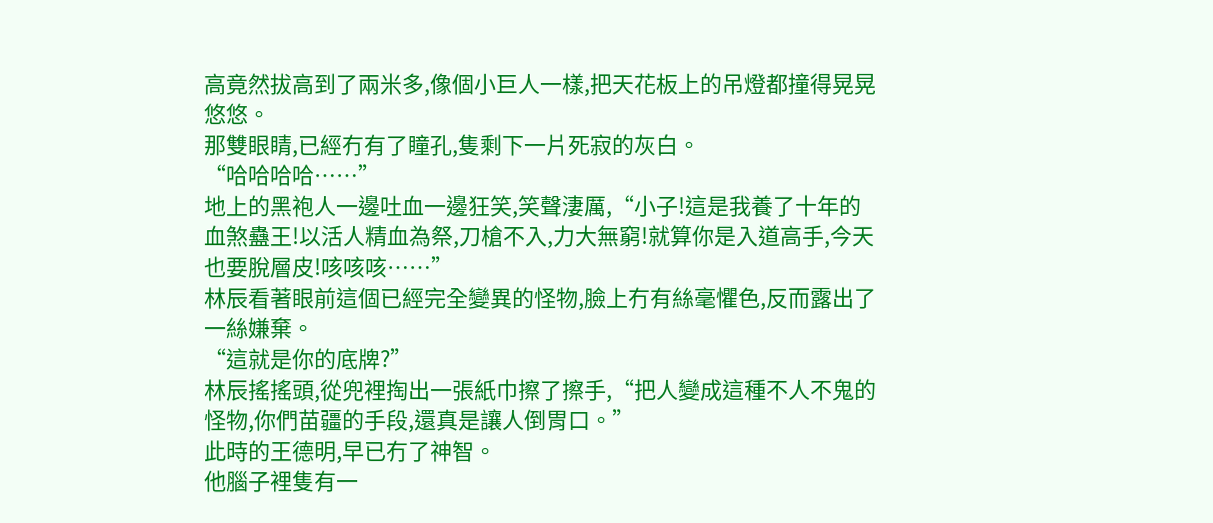高竟然拔高到了兩米多,像個小巨人一樣,把天花板上的吊燈都撞得晃晃悠悠。
那雙眼睛,已經冇有了瞳孔,隻剩下一片死寂的灰白。
“哈哈哈哈……”
地上的黑袍人一邊吐血一邊狂笑,笑聲淒厲,“小子!這是我養了十年的血煞蠱王!以活人精血為祭,刀槍不入,力大無窮!就算你是入道高手,今天也要脫層皮!咳咳咳……”
林辰看著眼前這個已經完全變異的怪物,臉上冇有絲毫懼色,反而露出了一絲嫌棄。
“這就是你的底牌?”
林辰搖搖頭,從兜裡掏出一張紙巾擦了擦手,“把人變成這種不人不鬼的怪物,你們苗疆的手段,還真是讓人倒胃口。”
此時的王德明,早已冇了神智。
他腦子裡隻有一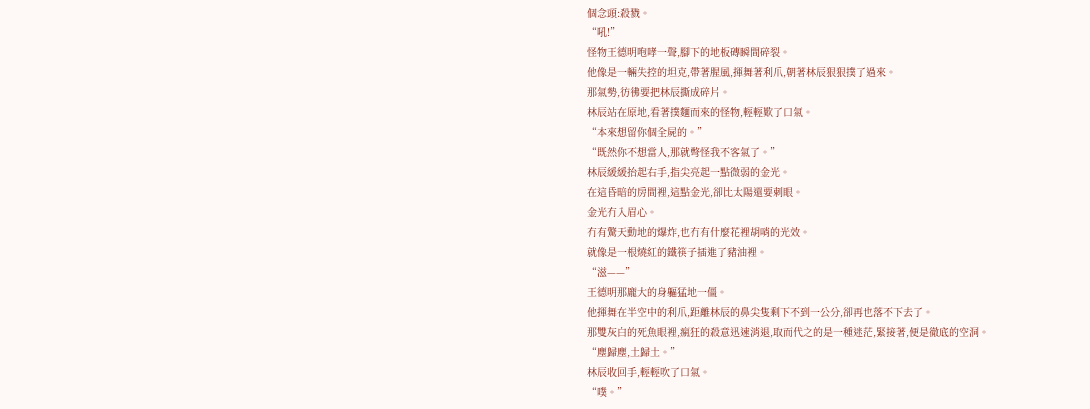個念頭:殺戮。
“吼!”
怪物王德明咆哮一聲,腳下的地板磚瞬間碎裂。
他像是一輛失控的坦克,帶著腥風,揮舞著利爪,朝著林辰狠狠撲了過來。
那氣勢,彷彿要把林辰撕成碎片。
林辰站在原地,看著撲麵而來的怪物,輕輕歎了口氣。
“本來想留你個全屍的。”
“既然你不想當人,那就彆怪我不客氣了。”
林辰緩緩抬起右手,指尖亮起一點微弱的金光。
在這昏暗的房間裡,這點金光,卻比太陽還要刺眼。
金光冇入眉心。
冇有驚天動地的爆炸,也冇有什麼花裡胡哨的光效。
就像是一根燒紅的鐵筷子插進了豬油裡。
“滋——”
王德明那龐大的身軀猛地一僵。
他揮舞在半空中的利爪,距離林辰的鼻尖隻剩下不到一公分,卻再也落不下去了。
那雙灰白的死魚眼裡,瘋狂的殺意迅速消退,取而代之的是一種迷茫,緊接著,便是徹底的空洞。
“塵歸塵,土歸土。”
林辰收回手,輕輕吹了口氣。
“噗。”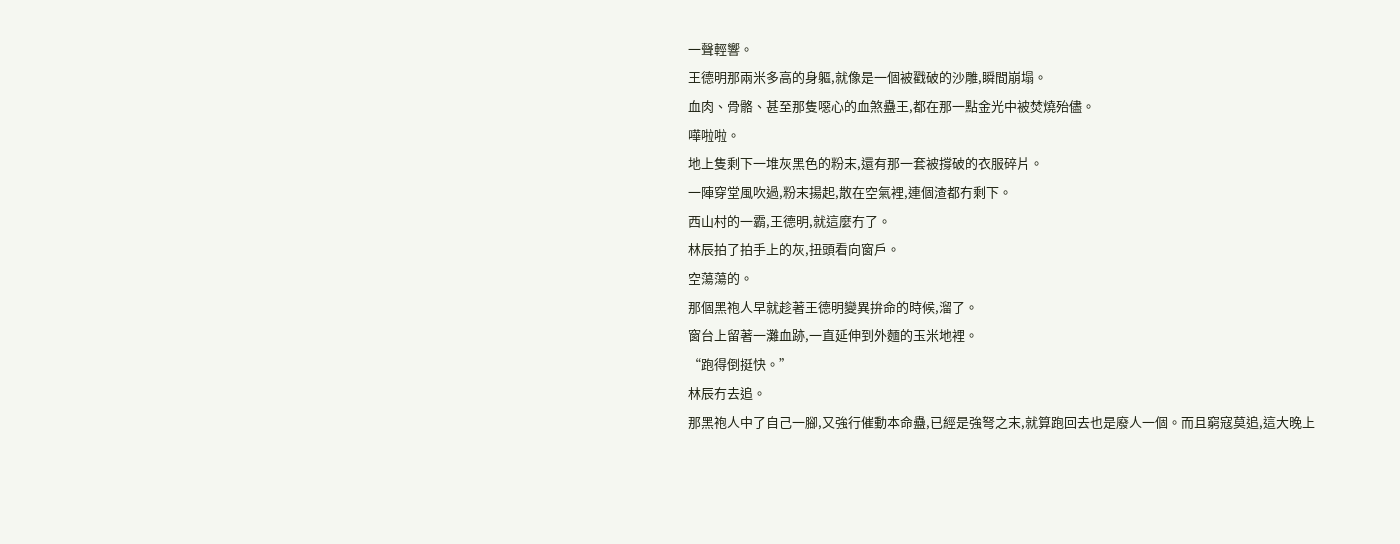一聲輕響。
王德明那兩米多高的身軀,就像是一個被戳破的沙雕,瞬間崩塌。
血肉、骨骼、甚至那隻噁心的血煞蠱王,都在那一點金光中被焚燒殆儘。
嘩啦啦。
地上隻剩下一堆灰黑色的粉末,還有那一套被撐破的衣服碎片。
一陣穿堂風吹過,粉末揚起,散在空氣裡,連個渣都冇剩下。
西山村的一霸,王德明,就這麼冇了。
林辰拍了拍手上的灰,扭頭看向窗戶。
空蕩蕩的。
那個黑袍人早就趁著王德明變異拚命的時候,溜了。
窗台上留著一灘血跡,一直延伸到外麵的玉米地裡。
“跑得倒挺快。”
林辰冇去追。
那黑袍人中了自己一腳,又強行催動本命蠱,已經是強弩之末,就算跑回去也是廢人一個。而且窮寇莫追,這大晚上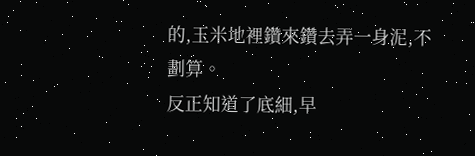的,玉米地裡鑽來鑽去弄一身泥,不劃算。
反正知道了底細,早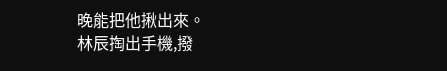晚能把他揪出來。
林辰掏出手機,撥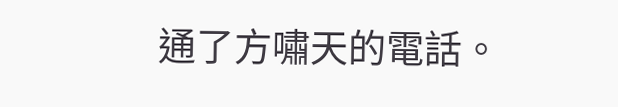通了方嘯天的電話。